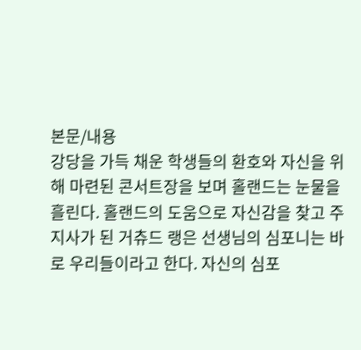본문/내용
강당을 가득 채운 학생들의 환호와 자신을 위해 마련된 콘서트장을 보며 홀랜드는 눈물을 흘린다. 홀랜드의 도움으로 자신감을 찾고 주지사가 된 거츄드 랭은 선생님의 심포니는 바로 우리들이라고 한다. 자신의 심포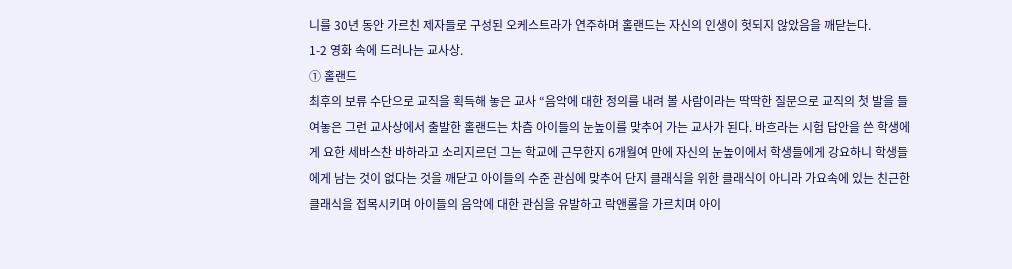니를 30년 동안 가르친 제자들로 구성된 오케스트라가 연주하며 홀랜드는 자신의 인생이 헛되지 않았음을 깨닫는다.
1-2 영화 속에 드러나는 교사상.
① 홀랜드
최후의 보류 수단으로 교직을 획득해 놓은 교사 “음악에 대한 정의를 내려 볼 사람이라는 딱딱한 질문으로 교직의 첫 발을 들여놓은 그런 교사상에서 출발한 홀랜드는 차츰 아이들의 눈높이를 맞추어 가는 교사가 된다. 바흐라는 시험 답안을 쓴 학생에게 요한 세바스찬 바하라고 소리지르던 그는 학교에 근무한지 6개월여 만에 자신의 눈높이에서 학생들에게 강요하니 학생들에게 남는 것이 없다는 것을 깨닫고 아이들의 수준 관심에 맞추어 단지 클래식을 위한 클래식이 아니라 가요속에 있는 친근한 클래식을 접목시키며 아이들의 음악에 대한 관심을 유발하고 락앤롤을 가르치며 아이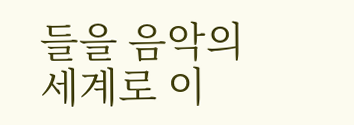들을 음악의 세계로 이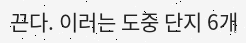끈다. 이러는 도중 단지 6개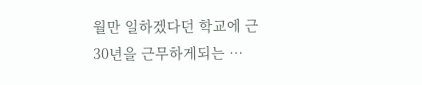월만 일하겠다던 학교에 근 30년을 근무하게되는 …